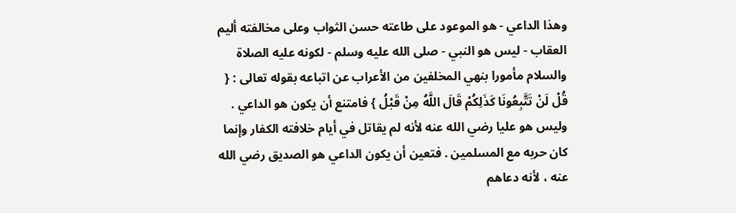وهذا الداعي - هو الموعود على طاعته حسن الثواب وعلى مخالفته أليم العقاب - ليس هو النبي - صلى الله عليه وسلم - لكونه عليه الصلاة والسلام مأمورا بنهي المخلفين من الأعراب عن اتباعه بقوله تعالى : { قُلْ لَنْ تَتَّبِعُونَا كَذَلِكُمْ قَالَ اللَّهُ مِنْ قَبْلُ } فامتنع أن يكون هو الداعي . وليس هو عليا رضي الله عنه لأنه لم يقاتل في أيام خلافته الكفار وإنما كان حربه مع المسلمين . فتعين أن يكون الداعي هو الصديق رضي الله عنه ، لأنه دعاهم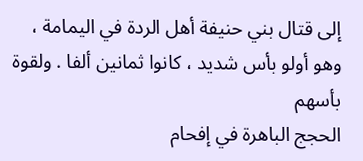إلى قتال بني حنيفة أهل الردة في اليمامة ، وهو أولو بأس شديد ، كانوا ثمانين ألفا . ولقوة بأسهم
الحجج الباهرة في إفحام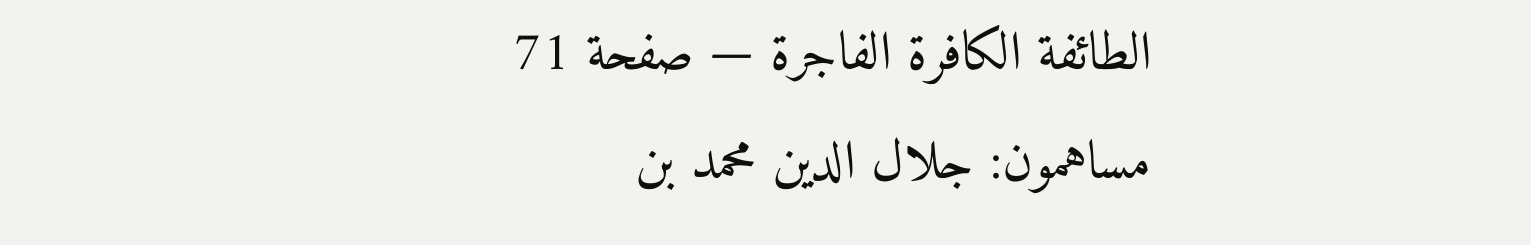الطائفة الكافرة الفاجرة — صفحة 71
مساهمون: جلال الدين محمد بن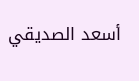أسعد الصديقي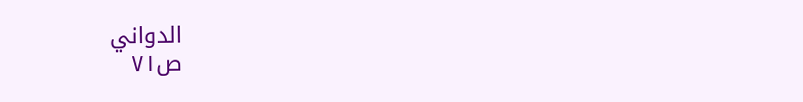الدواني
ص٧١